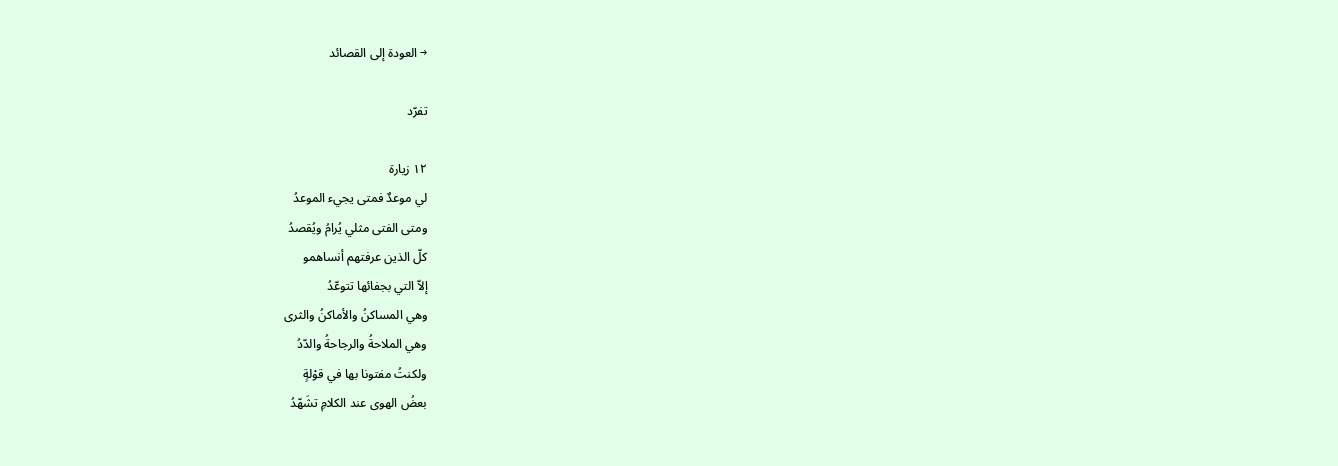→ العودة إلى القصائد

تفرّد

١٢ زيارة
لي موعدٌ فمتى يجيء الموعدُ
ومتى الفتى مثلي يُرامُ ويُقصدُ
كلّ الذين عرفتهم أنساهمو
إلاّ التي بجفائها تتوعّدُ
وهي المساكنُ والأماكنُ والثرى
وهي الملاحةُ والرجاحةُ والدّدُ
ولكنتُ مفتونا بها في قوْلةٍ
بعضُ الهوى عند الكلامِ تشَهّدُ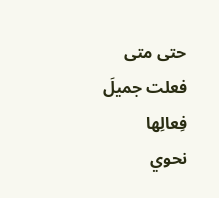حتى متى فعلت جميلَ فِعالِها
نحوي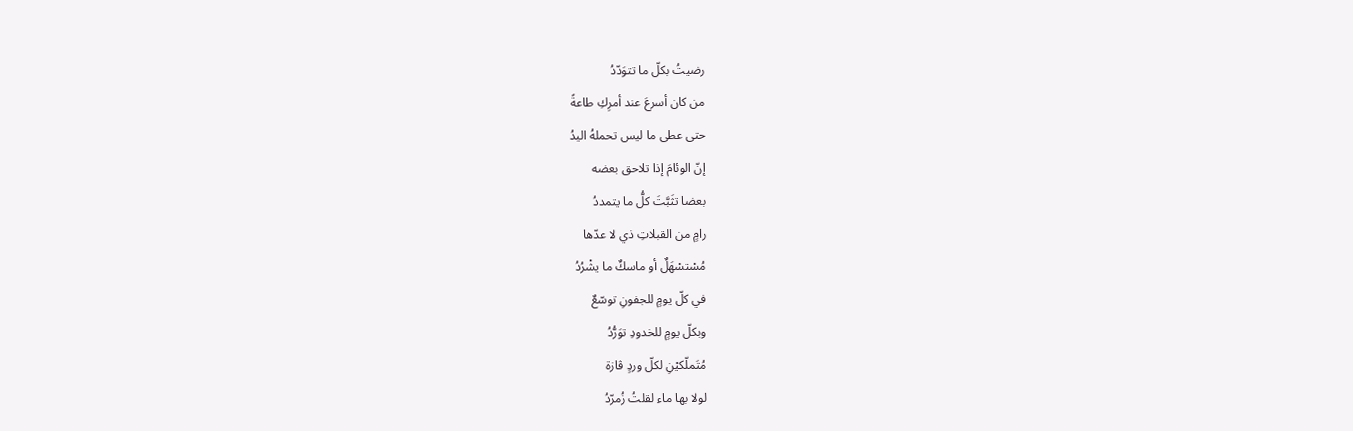رضيتُ بكلّ ما تتوَدّدُ
من كان أسرعَ عند أمرِكِ طاعةً
حتى عطى ما ليس تحملهُ اليدُ
إنّ الوئامَ إذا تلاحق بعضه
بعضا تثَبَّتَ كلُّ ما يتمددُ
رامٍ من القبلاتِ ذي لا عدّها
مُسْتسْهَلٌ أو ماسكٌ ما يشْرُدُ
في كلّ يومٍ للجفونِ توسّعٌ
وبكلّ يومٍ للخدودِ توَرُّدُ
مُتَملّكيْنِ لكلّ وردٍ ڤازة
لولا بها ماء لقلتُ زُمرّدُ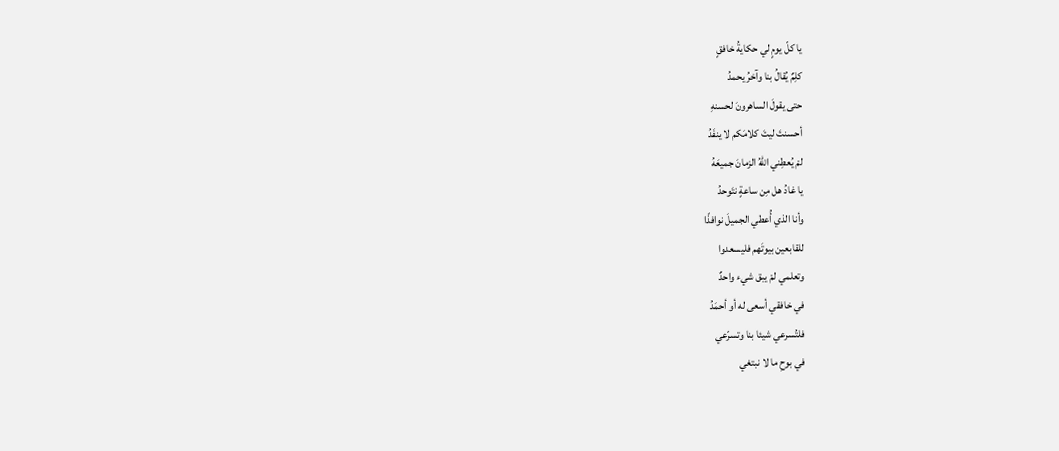يا كلّ يومٍ لي حكايةُ خافقٍ
كلِمٌ يُقالُ بنا وآخرُ يحمدُ
حتى يقولَ الساهرونَ لحسنهِ
أحسنتَ ليتَ كلامَكم لا ينفَدُ
لمْ يُعطِني اللهُ الزمانَ جميعَهُ
يا غادُ هل مِن ساعةٍ نتَوحدُ
وأنا الذي أُعطي الجميلَ نوافذًا
للقابعين بيوتَهم فليسعدوا
وتعلمي لمْ يبق شيء واحدٌ
في خافقي أسعى له أو أحمَدُ
فلتُسرعي شيئا بنا وتسرّعي
في بوحِ ما لا نبتغي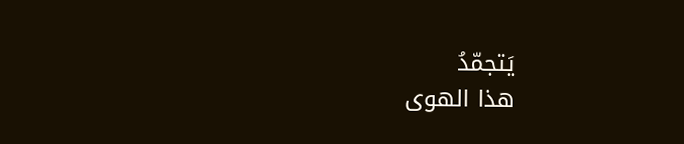يَتجمّدُ
هذا الهوى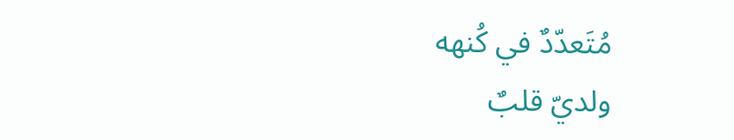مُتَعدّدٌ في كُنهه
ولديّ قلبٌ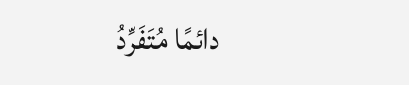دائمًا مُتَفَرِّدُ